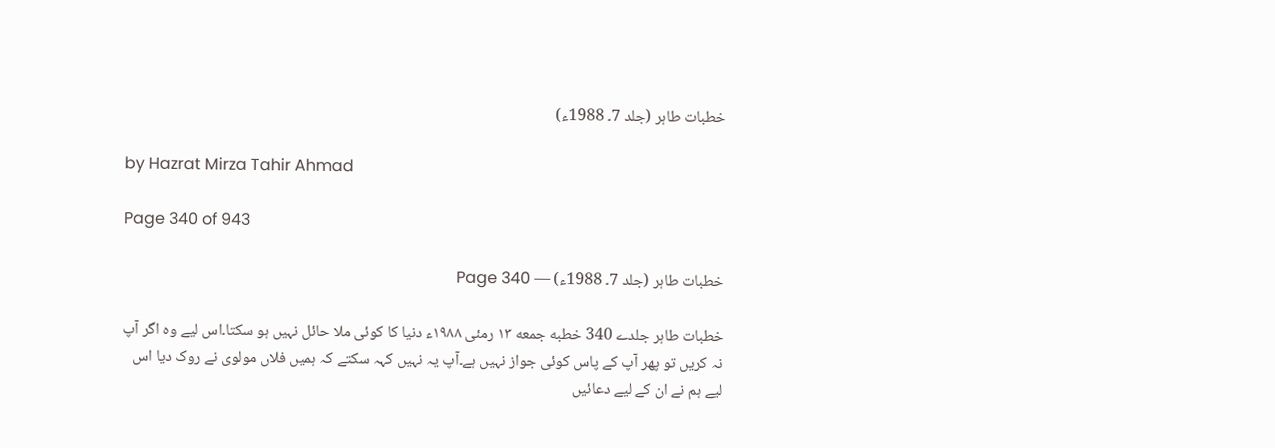خطبات طاہر (جلد 7۔ 1988ء)

by Hazrat Mirza Tahir Ahmad

Page 340 of 943

خطبات طاہر (جلد 7۔ 1988ء) — Page 340

خطبات طاہر جلدے 340 خطبه جمعه ۱۳ رمئی ۱۹۸۸ء دنیا کا کوئی ملا حائل نہیں ہو سکتا۔اس لیے وہ اگر آپ نہ کریں تو پھر آپ کے پاس کوئی جواز نہیں ہے۔آپ یہ نہیں کہہ سکتے کہ ہمیں فلاں مولوی نے روک دیا اس لیے ہم نے ان کے لیے دعائیں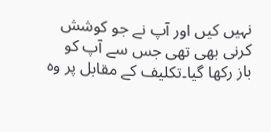نہیں کیں اور آپ نے جو کوشش کرنی بھی تھی جس سے آپ کو باز رکھا گیا۔تکلیف کے مقابل پر وہ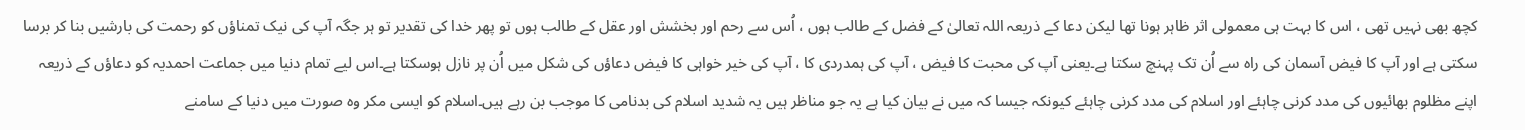کچھ بھی نہیں تھی ، اس کا بہت ہی معمولی اثر ظاہر ہونا تھا لیکن دعا کے ذریعہ اللہ تعالیٰ کے فضل کے طالب ہوں ، اُس سے رحم اور بخشش اور عقل کے طالب ہوں تو پھر خدا کی تقدیر تو ہر جگہ آپ کی نیک تمناؤں کو رحمت کی بارشیں بنا کر برسا سکتی ہے اور آپ کا فیض آسمان کی راہ سے اُن تک پہنچ سکتا ہے۔یعنی آپ کی محبت کا فیض ، آپ کی ہمدردی کا ، آپ کی خیر خواہی کا فیض دعاؤں کی شکل میں اُن پر نازل ہوسکتا ہے۔اس لیے تمام دنیا میں جماعت احمدیہ کو دعاؤں کے ذریعہ اپنے مظلوم بھائیوں کی مدد کرنی چاہئے اور اسلام کی مدد کرنی چاہئے کیونکہ جیسا کہ میں نے بیان کیا ہے یہ جو مناظر ہیں یہ شدید اسلام کی بدنامی کا موجب بن رہے ہیں۔اسلام کو ایسی مکر وہ صورت میں دنیا کے سامنے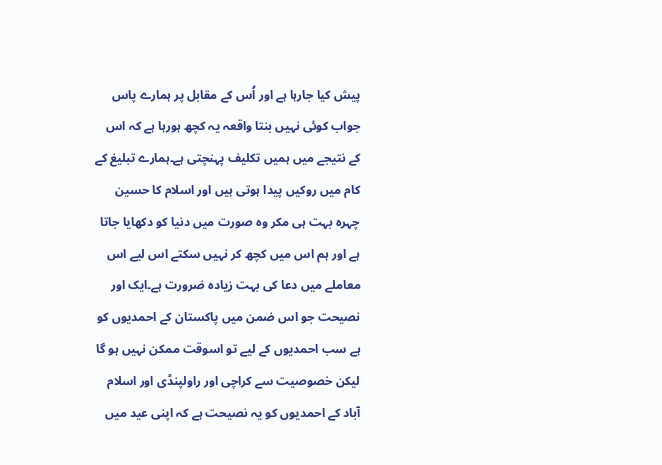پیش کیا جارہا ہے اور اُس کے مقابل پر ہمارے پاس جواب کوئی نہیں بنتا واقعہ یہ کچھ ہورہا ہے کہ اس کے نتیجے میں ہمیں تکلیف پہنچتی ہے۔ہمارے تبلیغ کے کام میں روکیں پیدا ہوتی ہیں اور اسلام کا حسین چہرہ بہت ہی مکر وہ صورت میں دنیا کو دکھایا جاتا ہے اور ہم اس میں کچھ کر نہیں سکتے اس لیے اس معاملے میں دعا کی بہت زیادہ ضرورت ہے۔ایک اور نصیحت جو اس ضمن میں پاکستان کے احمدیوں کو ہے سب احمدیوں کے لیے تو اسوقت ممکن نہیں ہو گا لیکن خصوصیت سے کراچی اور راولپنڈی اور اسلام آباد کے احمدیوں کو یہ نصیحت ہے کہ اپنی عید میں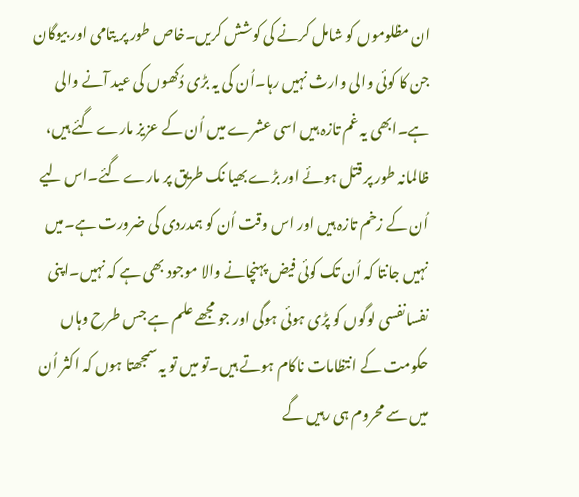ان مظلوموں کو شامل کرنے کی کوشش کریں۔خاص طور پر یتامی اور بیوگان جن کا کوئی والی وارث نہیں رہا۔اُن کی یہ بڑی دُکھوں کی عید آنے والی ہے۔ابھی یہ غم تازہ ہیں اسی عشرے میں اُن کے عزیز مارے گئے ہیں، ظالمانہ طور پر قتل ہوئے اور بڑے بھیا نک طریق پر مارے گئے۔اس لیے اُن کے زخم تازہ ہیں اور اس وقت اُن کو ہمدردی کی ضرورت ہے۔میں نہیں جانتا کہ اُن تک کوئی فیض پہنچانے والا موجود بھی ہے کہ نہیں۔اپنی نفسانفسی لوگوں کو پڑی ہوئی ہوگی اور جو مجھے علم ہے جس طرح وہاں حکومت کے انتظامات ناکام ہوتے ہیں۔تو میں تو یہ سمجھتا ہوں کہ اکثر اُن میں سے محروم ہی رہیں گے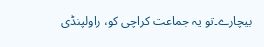بیچارے۔تو یہ جماعت کراچی کو، راولپنڈی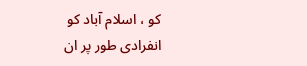کو ، اسلام آباد کو انفرادی طور پر ان